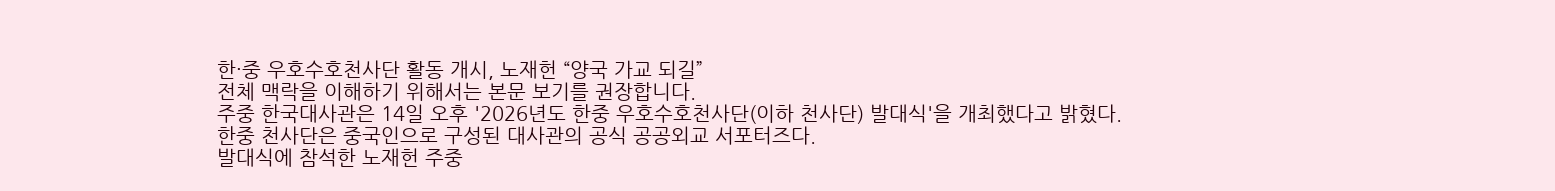한·중 우호수호천사단 활동 개시, 노재헌 “양국 가교 되길”
전체 맥락을 이해하기 위해서는 본문 보기를 권장합니다.
주중 한국대사관은 14일 오후 '2026년도 한중 우호수호천사단(이하 천사단) 발대식'을 개최했다고 밝혔다.
한중 천사단은 중국인으로 구성된 대사관의 공식 공공외교 서포터즈다.
발대식에 참석한 노재헌 주중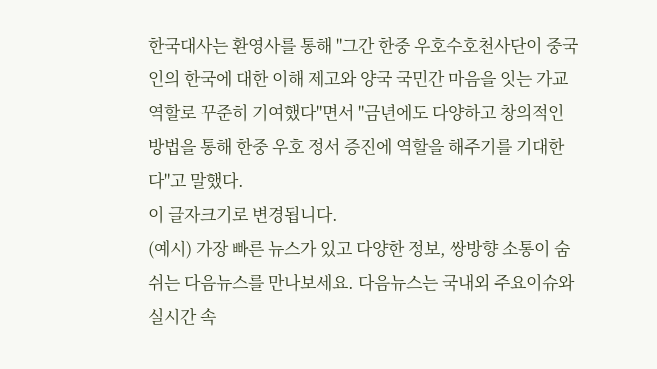한국대사는 환영사를 통해 "그간 한중 우호수호천사단이 중국인의 한국에 대한 이해 제고와 양국 국민간 마음을 잇는 가교 역할로 꾸준히 기여했다"면서 "금년에도 다양하고 창의적인 방법을 통해 한중 우호 정서 증진에 역할을 해주기를 기대한다"고 말했다.
이 글자크기로 변경됩니다.
(예시) 가장 빠른 뉴스가 있고 다양한 정보, 쌍방향 소통이 숨쉬는 다음뉴스를 만나보세요. 다음뉴스는 국내외 주요이슈와 실시간 속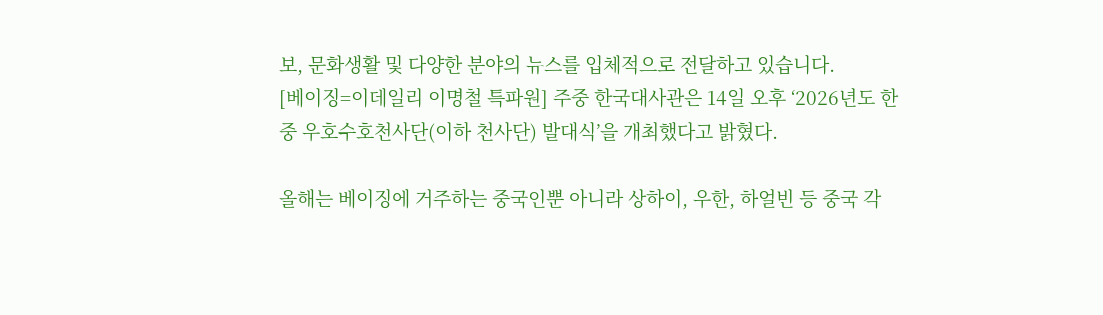보, 문화생활 및 다양한 분야의 뉴스를 입체적으로 전달하고 있습니다.
[베이징=이데일리 이명철 특파원] 주중 한국대사관은 14일 오후 ‘2026년도 한중 우호수호천사단(이하 천사단) 발대식’을 개최했다고 밝혔다.

올해는 베이징에 거주하는 중국인뿐 아니라 상하이, 우한, 하얼빈 등 중국 각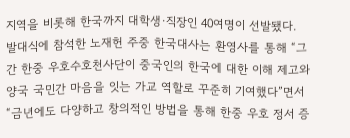지역을 비롯해 한국까지 대학생·직장인 40여명이 선발됐다.
발대식에 참석한 노재헌 주중 한국대사는 환영사를 통해 “그간 한중 우호수호천사단이 중국인의 한국에 대한 이해 제고와 양국 국민간 마음을 잇는 가교 역할로 꾸준히 기여했다”면서 “금년에도 다양하고 창의적인 방법을 통해 한중 우호 정서 증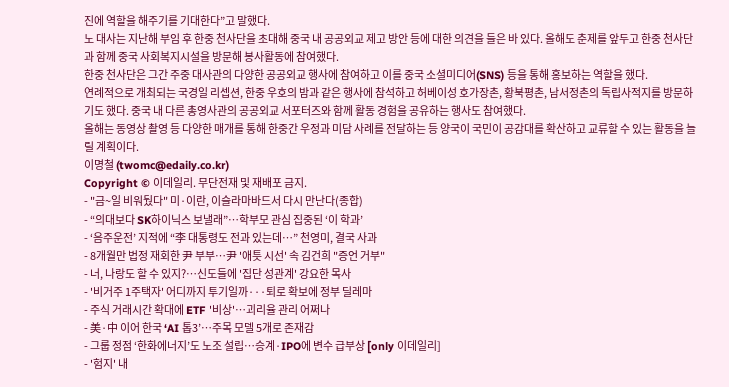진에 역할을 해주기를 기대한다”고 말했다.
노 대사는 지난해 부임 후 한중 천사단을 초대해 중국 내 공공외교 제고 방안 등에 대한 의견을 들은 바 있다. 올해도 춘제를 앞두고 한중 천사단과 함께 중국 사회복지시설을 방문해 봉사활동에 참여했다.
한중 천사단은 그간 주중 대사관의 다양한 공공외교 행사에 참여하고 이를 중국 소셜미디어(SNS) 등을 통해 홍보하는 역할을 했다.
연례적으로 개최되는 국경일 리셉션, 한중 우호의 밤과 같은 행사에 참석하고 허베이성 호가장촌, 황북평촌, 남서정촌의 독립사적지를 방문하기도 했다. 중국 내 다른 총영사관의 공공외교 서포터즈와 함께 활동 경험을 공유하는 행사도 참여했다.
올해는 동영상 촬영 등 다양한 매개를 통해 한중간 우정과 미담 사례를 전달하는 등 양국이 국민이 공감대를 확산하고 교류할 수 있는 활동을 늘릴 계획이다.
이명철 (twomc@edaily.co.kr)
Copyright © 이데일리. 무단전재 및 재배포 금지.
- "금~일 비워뒀다" 미·이란, 이슬라마바드서 다시 만난다(종합)
- “의대보다 SK하이닉스 보낼래”…학부모 관심 집중된 ‘이 학과’
- ‘음주운전’ 지적에 “李 대통령도 전과 있는데…” 천영미, 결국 사과
- 8개월만 법정 재회한 尹 부부…尹 '애틋 시선' 속 김건희 "증언 거부"
- 너, 나랑도 할 수 있지?…신도들에 '집단 성관계' 강요한 목사
- '비거주 1주택자' 어디까지 투기일까···퇴로 확보에 정부 딜레마
- 주식 거래시간 확대에 ETF '비상'…괴리율 관리 어쩌나
- 美·中 이어 한국 ‘AI 톱3’…주목 모델 5개로 존재감
- 그룹 정점 ‘한화에너지’도 노조 설립…승계·IPO에 변수 급부상 [only 이데일리]
- '험지' 내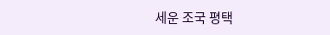세운 조국 평택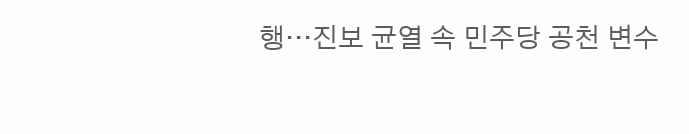행…진보 균열 속 민주당 공천 변수